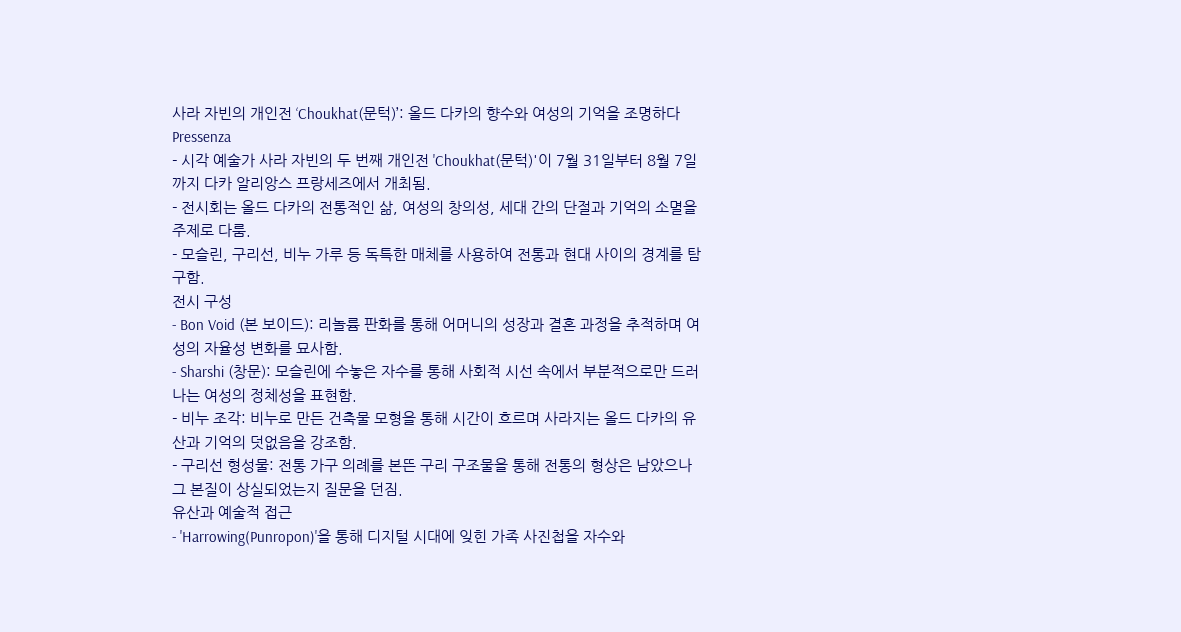사라 자빈의 개인전 ‘Choukhat(문턱)’: 올드 다카의 향수와 여성의 기억을 조명하다
Pressenza
- 시각 예술가 사라 자빈의 두 번째 개인전 'Choukhat(문턱)'이 7월 31일부터 8월 7일까지 다카 알리앙스 프랑세즈에서 개최됨.
- 전시회는 올드 다카의 전통적인 삶, 여성의 창의성, 세대 간의 단절과 기억의 소멸을 주제로 다룸.
- 모슬린, 구리선, 비누 가루 등 독특한 매체를 사용하여 전통과 현대 사이의 경계를 탐구함.
전시 구성
- Bon Void (본 보이드): 리놀륨 판화를 통해 어머니의 성장과 결혼 과정을 추적하며 여성의 자율성 변화를 묘사함.
- Sharshi (창문): 모슬린에 수놓은 자수를 통해 사회적 시선 속에서 부분적으로만 드러나는 여성의 정체성을 표현함.
- 비누 조각: 비누로 만든 건축물 모형을 통해 시간이 흐르며 사라지는 올드 다카의 유산과 기억의 덧없음을 강조함.
- 구리선 형성물: 전통 가구 의례를 본뜬 구리 구조물을 통해 전통의 형상은 남았으나 그 본질이 상실되었는지 질문을 던짐.
유산과 예술적 접근
- 'Harrowing(Punropon)'을 통해 디지털 시대에 잊힌 가족 사진첩을 자수와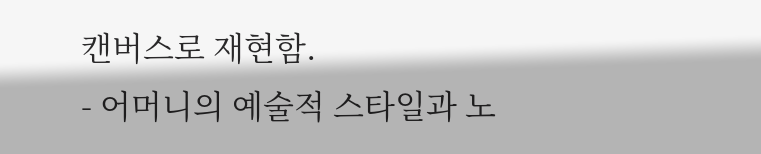캔버스로 재현함.
- 어머니의 예술적 스타일과 노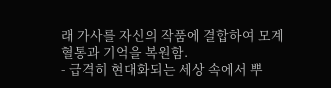래 가사를 자신의 작품에 결합하여 모계 혈통과 기억을 복원함.
- 급격히 현대화되는 세상 속에서 뿌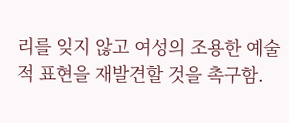리를 잊지 않고 여성의 조용한 예술적 표현을 재발견할 것을 촉구함.